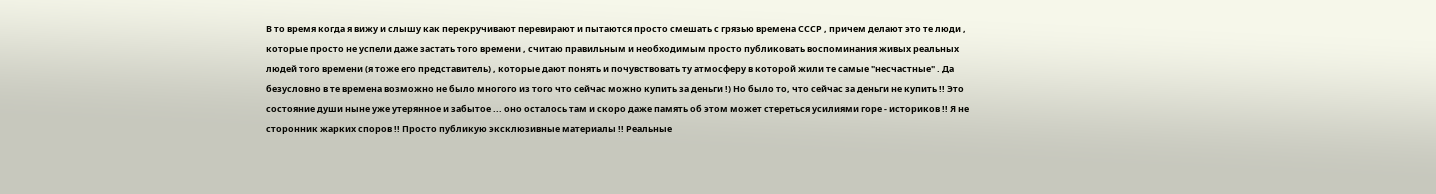В то время когда я вижу и слышу как перекручивают перевирают и пытаются просто смешать с грязью времена СССР , причем делают это те люди , которые просто не успели даже застать того времени , считаю правильным и необходимым просто публиковать воспоминания живых реальных людей того времени (я тоже его представитель) , которые дают понять и почувствовать ту атмосферу в которой жили те самые "несчастные" . Да безусловно в те времена возможно не было многого из того что сейчас можно купить за деньги !) Но было то, что сейчас за деньги не купить !! Это состояние души ныне уже утерянное и забытое ... оно осталось там и скоро даже память об этом может стереться усилиями горе - историков !! Я не сторонник жарких споров !! Просто публикую эксклюзивные материалы !! Реальные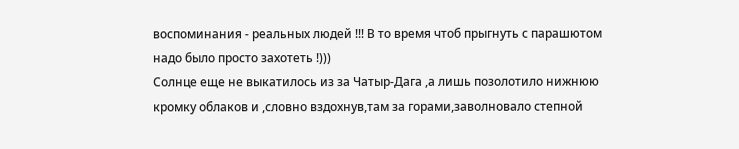воспоминания - реальных людей !!! В то время чтоб прыгнуть с парашютом надо было просто захотеть !)))
Солнце еще не выкатилось из за Чатыр-Дага ,а лишь позолотило нижнюю кромку облаков и ,словно вздохнув,там за горами,заволновало степной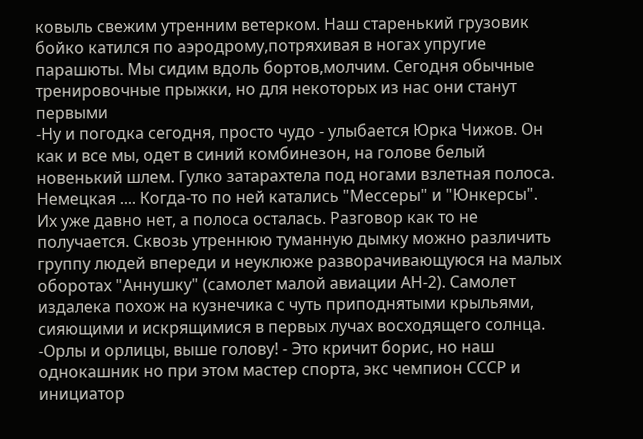ковыль свежим утренним ветерком. Наш старенький грузовик бойко катился по аэродрому,потряхивая в ногах упругие парашюты. Мы сидим вдоль бортов,молчим. Сегодня обычные тренировочные прыжки, но для некоторых из нас они станут первыми
-Ну и погодка сегодня, просто чудо - улыбается Юрка Чижов. Он как и все мы, одет в синий комбинезон, на голове белый новенький шлем. Гулко затарахтела под ногами взлетная полоса. Немецкая .... Когда-то по ней катались "Мессеры" и "Юнкерсы". Их уже давно нет, а полоса осталась. Разговор как то не получается. Сквозь утреннюю туманную дымку можно различить группу людей впереди и неуклюже разворачивающуюся на малых оборотах "Аннушку" (самолет малой авиации АН-2). Самолет издалека похож на кузнечика с чуть приподнятыми крыльями, сияющими и искрящимися в первых лучах восходящего солнца.
-Орлы и орлицы, выше голову! - Это кричит борис, но наш однокашник но при этом мастер спорта, экс чемпион СССР и инициатор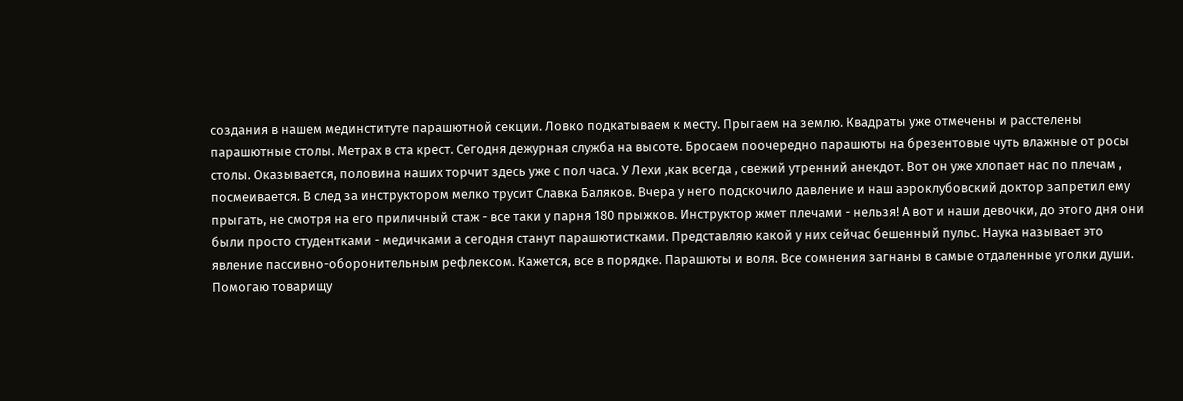создания в нашем мединституте парашютной секции. Ловко подкатываем к месту. Прыгаем на землю. Квадраты уже отмечены и расстелены парашютные столы. Метрах в ста крест. Сегодня дежурная служба на высоте. Бросаем поочередно парашюты на брезентовые чуть влажные от росы столы. Оказывается, половина наших торчит здесь уже с пол часа. У Лехи ,как всегда , свежий утренний анекдот. Вот он уже хлопает нас по плечам , посмеивается. В след за инструктором мелко трусит Славка Баляков. Вчера у него подскочило давление и наш аэроклубовский доктор запретил ему прыгать, не смотря на его приличный стаж - все таки у парня 180 прыжков. Инструктор жмет плечами - нельзя! А вот и наши девочки, до этого дня они были просто студентками - медичками а сегодня станут парашютистками. Представляю какой у них сейчас бешенный пульс. Наука называет это явление пассивно-оборонительным рефлексом. Кажется, все в порядке. Парашюты и воля. Все сомнения загнаны в самые отдаленные уголки души. Помогаю товарищу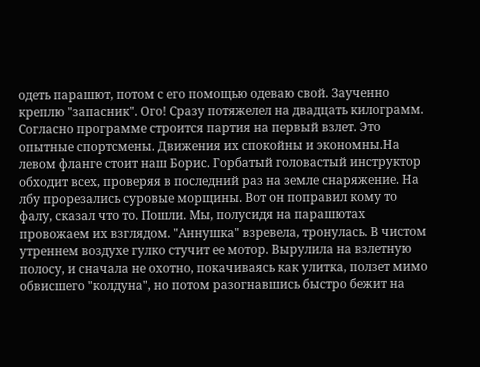одеть парашют, потом с его помощью одеваю свой. Заученно креплю "запасник". Ого! Сразу потяжелел на двадцать килограмм. Согласно программе строится партия на первый взлет. Это опытные спортсмены. Движения их спокойны и экономны.На левом фланге стоит наш Борис. Горбатый головастый инструктор обходит всех, проверяя в последний раз на земле снаряжение. На лбу прорезались суровые морщины. Вот он поправил кому то фалу, сказал что то. Пошли. Мы, полусидя на парашютах провожаем их взглядом. "Аннушка" взревела, тронулась. В чистом утреннем воздухе гулко стучит ее мотор. Вырулила на взлетную полосу, и сначала не охотно, покачиваясь как улитка, ползет мимо обвисшего "колдуна", но потом разогнавшись быстро бежит на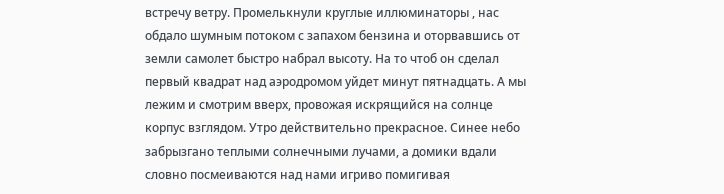встречу ветру. Промелькнули круглые иллюминаторы , нас обдало шумным потоком с запахом бензина и оторвавшись от земли самолет быстро набрал высоту. На то чтоб он сделал первый квадрат над аэродромом уйдет минут пятнадцать. А мы лежим и смотрим вверх, провожая искрящийся на солнце корпус взглядом. Утро действительно прекрасное. Синее небо забрызгано теплыми солнечными лучами, а домики вдали словно посмеиваются над нами игриво помигивая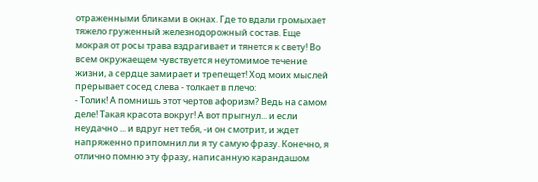отраженными бликами в окнах. Где то вдали громыхает тяжело груженный железнодорожный состав. Еще мокрая от росы трава вздрагивает и тянется к свету! Во всем окружаещем чувствуется неутомимое течение жизни, а сердце замирает и трепещет! Ход моих мыслей прерывает сосед слева - толкает в плечо:
- Толик! А помнишь этот чертов афоризм? Ведь на самом деле! Такая красота вокруг! А вот прыгнул... и если неудачно ... и вдруг нет тебя, -и он смотрит, и ждет напряженно припомнил ли я ту самую фразу. Конечно, я отлично помню эту фразу, написанную карандашом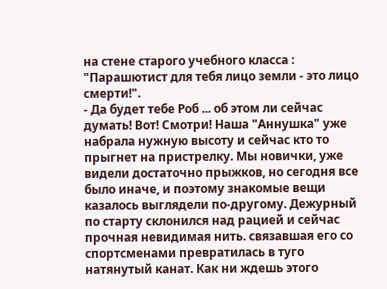на стене старого учебного класса : "Парашютист для тебя лицо земли - это лицо смерти!".
- Да будет тебе Роб ... об этом ли сейчас думать! Вот! Смотри! Наша "Аннушка" уже набрала нужную высоту и сейчас кто то прыгнет на пристрелку. Мы новички, уже видели достаточно прыжков, но сегодня все было иначе, и поэтому знакомые вещи казалось выглядели по-другому. Дежурный по старту склонился над рацией и сейчас прочная невидимая нить. связавшая его со спортсменами превратилась в туго натянутый канат. Как ни ждешь этого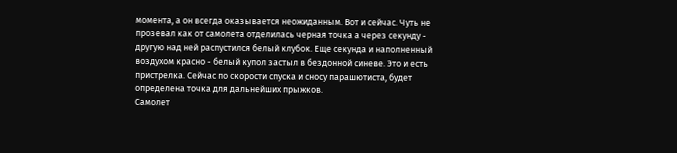момента, а он всегда оказывается неожиданным. Вот и сейчас. Чуть не прозевал как от самолета отделилась черная точка а через секунду - другую над ней распустился белый клубок. Еще секунда и наполненный воздухом красно - белый купол застыл в бездонной синеве. Это и есть пристрелка. Сейчас по скорости спуска и сносу парашютиста, будет определена точка для дальнейших прыжков.
Самолет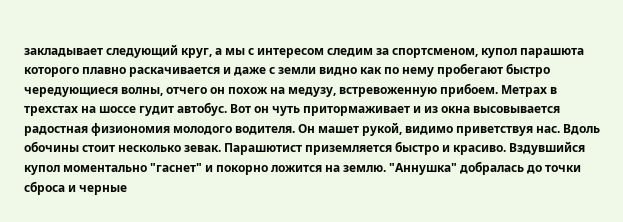закладывает следующий круг, а мы с интересом следим за спортсменом, купол парашюта которого плавно раскачивается и даже с земли видно как по нему пробегают быстро чередующиеся волны, отчего он похож на медузу, встревоженную прибоем. Метрах в трехстах на шоссе гудит автобус. Вот он чуть притормаживает и из окна высовывается радостная физиономия молодого водителя. Он машет рукой, видимо приветствуя нас. Вдоль обочины стоит несколько зевак. Парашютист приземляется быстро и красиво. Вздувшийся купол моментально "гаснет" и покорно ложится на землю. "Аннушка" добралась до точки сброса и черные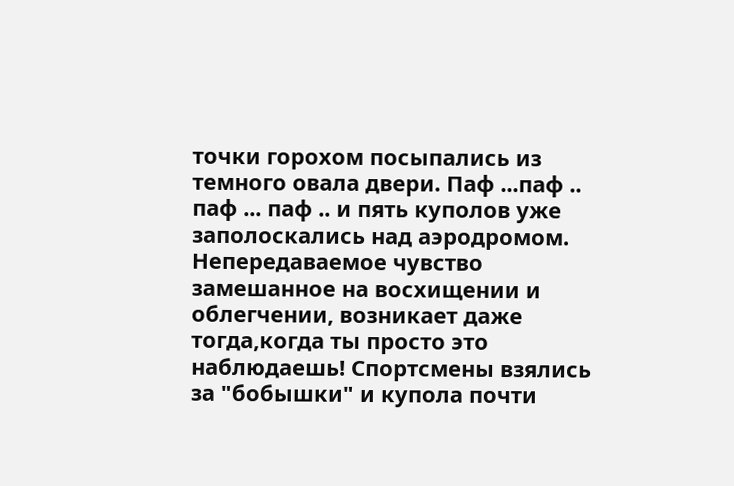точки горохом посыпались из темного овала двери. Паф ...паф .. паф ... паф .. и пять куполов уже заполоскались над аэродромом. Непередаваемое чувство замешанное на восхищении и облегчении, возникает даже тогда,когда ты просто это наблюдаешь! Спортсмены взялись за "бобышки" и купола почти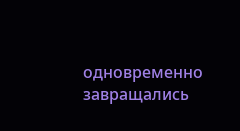одновременно завращались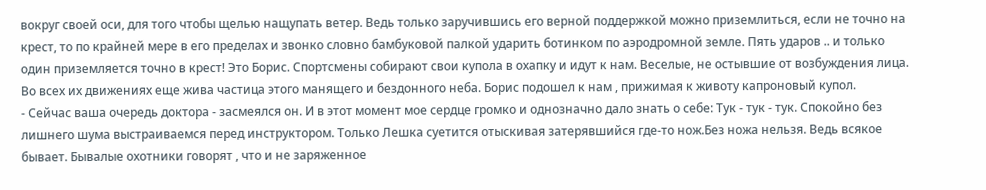вокруг своей оси, для того чтобы щелью нащупать ветер. Ведь только заручившись его верной поддержкой можно приземлиться, если не точно на крест, то по крайней мере в его пределах и звонко словно бамбуковой палкой ударить ботинком по аэродромной земле. Пять ударов .. и только один приземляется точно в крест! Это Борис. Спортсмены собирают свои купола в охапку и идут к нам. Веселые, не остывшие от возбуждения лица. Во всех их движениях еще жива частица этого манящего и бездонного неба. Борис подошел к нам , прижимая к животу капроновый купол.
- Сейчас ваша очередь доктора - засмеялся он. И в этот момент мое сердце громко и однозначно дало знать о себе: Тук - тук - тук. Спокойно без лишнего шума выстраиваемся перед инструктором. Только Лешка суетится отыскивая затерявшийся где-то нож.Без ножа нельзя. Ведь всякое бывает. Бывалые охотники говорят , что и не заряженное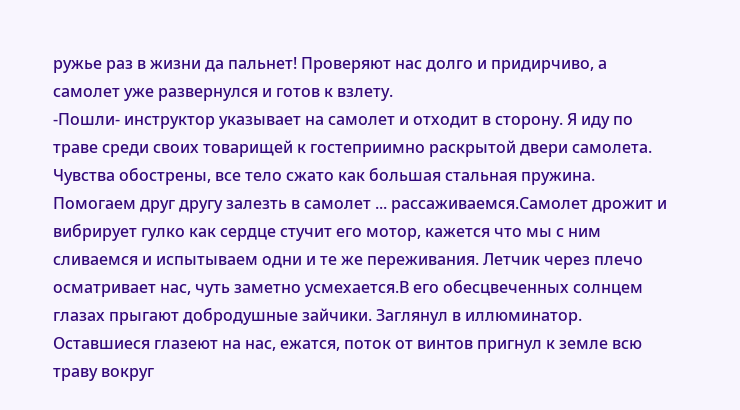ружье раз в жизни да пальнет! Проверяют нас долго и придирчиво, а самолет уже развернулся и готов к взлету.
-Пошли- инструктор указывает на самолет и отходит в сторону. Я иду по траве среди своих товарищей к гостеприимно раскрытой двери самолета. Чувства обострены, все тело сжато как большая стальная пружина. Помогаем друг другу залезть в самолет ... рассаживаемся.Самолет дрожит и вибрирует гулко как сердце стучит его мотор, кажется что мы с ним сливаемся и испытываем одни и те же переживания. Летчик через плечо осматривает нас, чуть заметно усмехается.В его обесцвеченных солнцем глазах прыгают добродушные зайчики. Заглянул в иллюминатор. Оставшиеся глазеют на нас, ежатся, поток от винтов пригнул к земле всю траву вокруг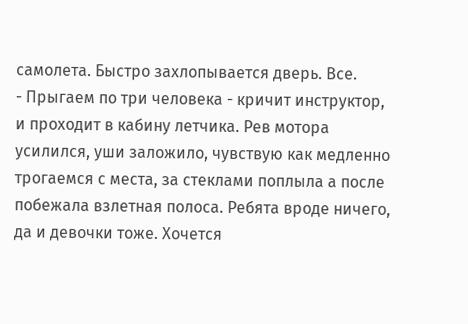самолета. Быстро захлопывается дверь. Все.
- Прыгаем по три человека - кричит инструктор, и проходит в кабину летчика. Рев мотора усилился, уши заложило, чувствую как медленно трогаемся с места, за стеклами поплыла а после побежала взлетная полоса. Ребята вроде ничего, да и девочки тоже. Хочется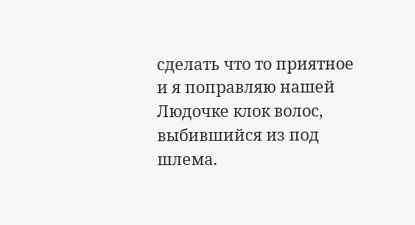сделать что то приятное и я поправляю нашей Людочке клок волос, выбившийся из под шлема.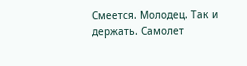Смеется. Молодец. Так и держать. Самолет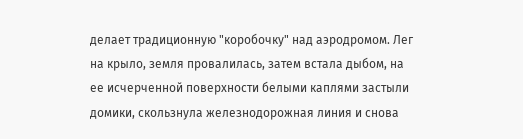делает традиционную "коробочку" над аэродромом. Лег на крыло, земля провалилась, затем встала дыбом, на ее исчерченной поверхности белыми каплями застыли домики, скользнула железнодорожная линия и снова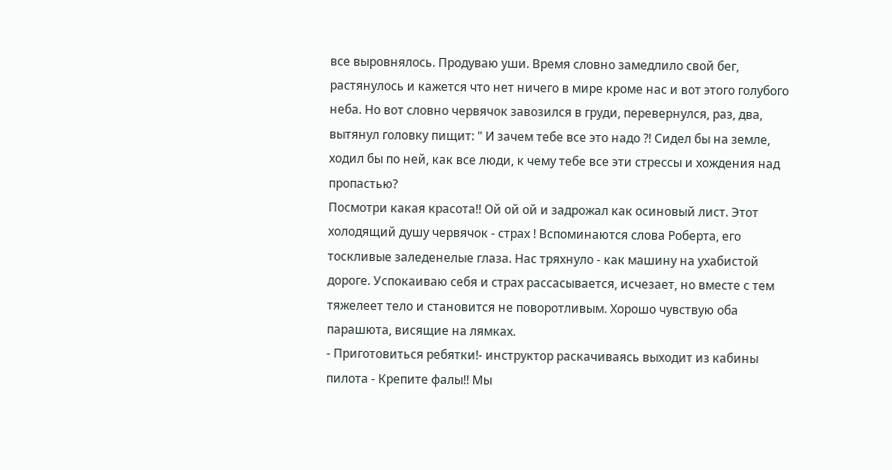все выровнялось. Продуваю уши. Время словно замедлило свой бег, растянулось и кажется что нет ничего в мире кроме нас и вот этого голубого неба. Но вот словно червячок завозился в груди, перевернулся, раз, два, вытянул головку пищит: " И зачем тебе все это надо ?! Сидел бы на земле, ходил бы по ней, как все люди, к чему тебе все эти стрессы и хождения над пропастью?
Посмотри какая красота!! Ой ой ой и задрожал как осиновый лист. Этот холодящий душу червячок - страх ! Вспоминаются слова Роберта, его тоскливые заледенелые глаза. Нас тряхнуло - как машину на ухабистой дороге. Успокаиваю себя и страх рассасывается, исчезает, но вместе с тем тяжелеет тело и становится не поворотливым. Хорошо чувствую оба парашюта, висящие на лямках.
- Приготовиться ребятки!- инструктор раскачиваясь выходит из кабины пилота - Крепите фалы!! Мы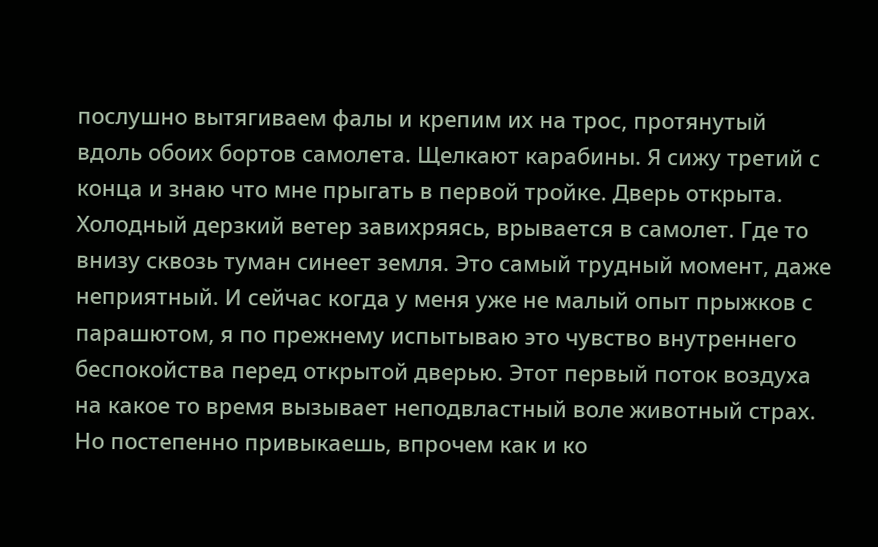послушно вытягиваем фалы и крепим их на трос, протянутый вдоль обоих бортов самолета. Щелкают карабины. Я сижу третий с конца и знаю что мне прыгать в первой тройке. Дверь открыта. Холодный дерзкий ветер завихряясь, врывается в самолет. Где то внизу сквозь туман синеет земля. Это самый трудный момент, даже неприятный. И сейчас когда у меня уже не малый опыт прыжков с парашютом, я по прежнему испытываю это чувство внутреннего беспокойства перед открытой дверью. Этот первый поток воздуха на какое то время вызывает неподвластный воле животный страх. Но постепенно привыкаешь, впрочем как и ко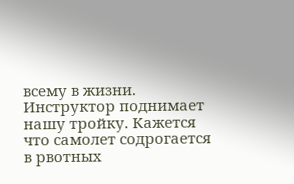всему в жизни. Инструктор поднимает нашу тройку. Кажется что самолет содрогается в рвотных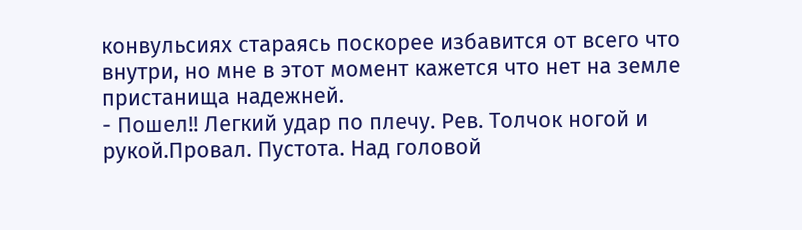конвульсиях стараясь поскорее избавится от всего что внутри, но мне в этот момент кажется что нет на земле пристанища надежней.
- Пошел!! Легкий удар по плечу. Рев. Толчок ногой и рукой.Провал. Пустота. Над головой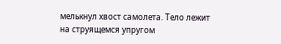мелькнул хвост самолета. Тело лежит на струящемся упругом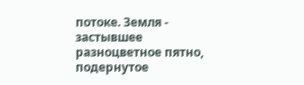потоке. Земля - застывшее разноцветное пятно, подернутое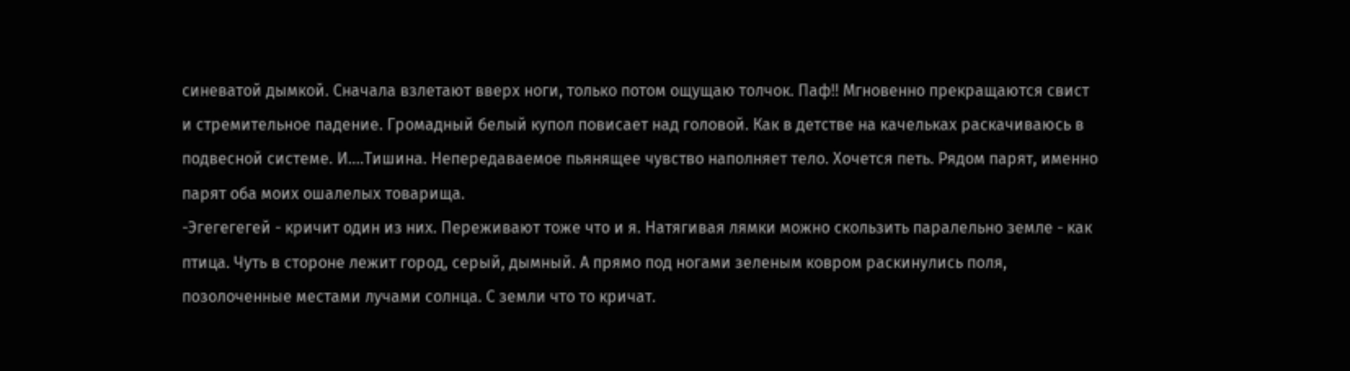синеватой дымкой. Сначала взлетают вверх ноги, только потом ощущаю толчок. Паф!! Мгновенно прекращаются свист и стремительное падение. Громадный белый купол повисает над головой. Как в детстве на качельках раскачиваюсь в подвесной системе. И....Тишина. Непередаваемое пьянящее чувство наполняет тело. Хочется петь. Рядом парят, именно парят оба моих ошалелых товарища.
-Эгегегегей - кричит один из них. Переживают тоже что и я. Натягивая лямки можно скользить паралельно земле - как птица. Чуть в стороне лежит город, серый, дымный. А прямо под ногами зеленым ковром раскинулись поля, позолоченные местами лучами солнца. С земли что то кричат.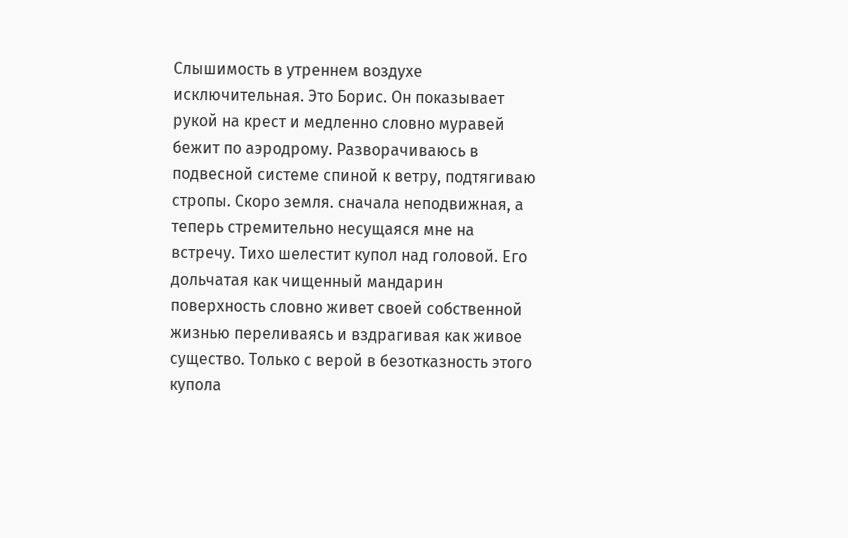Слышимость в утреннем воздухе исключительная. Это Борис. Он показывает рукой на крест и медленно словно муравей бежит по аэродрому. Разворачиваюсь в подвесной системе спиной к ветру, подтягиваю стропы. Скоро земля. сначала неподвижная, а теперь стремительно несущаяся мне на встречу. Тихо шелестит купол над головой. Его дольчатая как чищенный мандарин поверхность словно живет своей собственной жизнью переливаясь и вздрагивая как живое существо. Только с верой в безотказность этого купола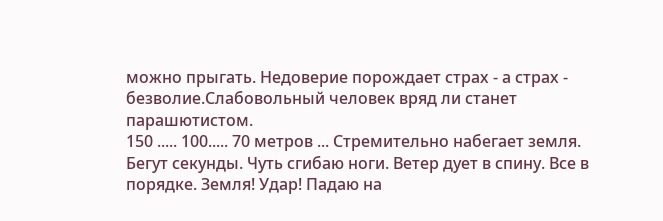можно прыгать. Недоверие порождает страх - а страх - безволие.Слабовольный человек вряд ли станет парашютистом.
150 ..... 100..... 70 метров ... Стремительно набегает земля.
Бегут секунды. Чуть сгибаю ноги. Ветер дует в спину. Все в порядке. Земля! Удар! Падаю на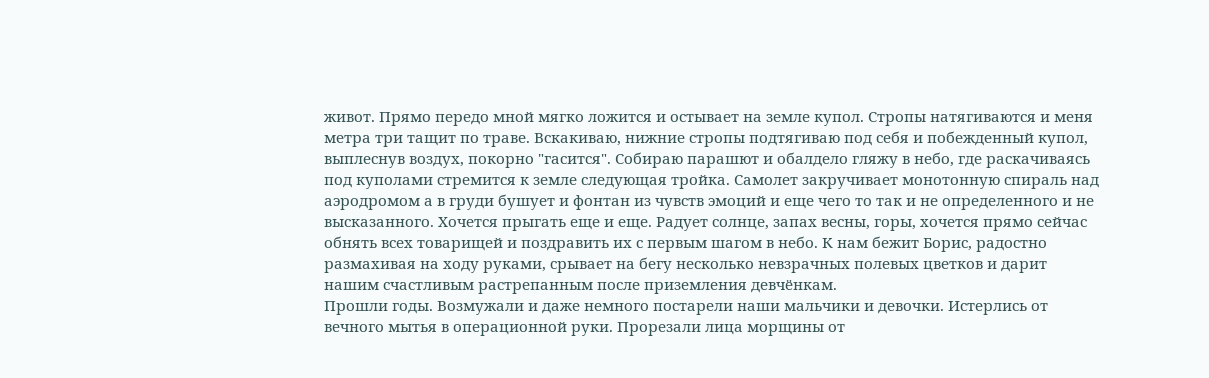живот. Прямо передо мной мягко ложится и остывает на земле купол. Стропы натягиваются и меня метра три тащит по траве. Вскакиваю, нижние стропы подтягиваю под себя и побежденный купол, выплеснув воздух, покорно "гасится". Собираю парашют и обалдело гляжу в небо, где раскачиваясь под куполами стремится к земле следующая тройка. Самолет закручивает монотонную спираль над аэродромом а в груди бушует и фонтан из чувств эмоций и еще чего то так и не определенного и не высказанного. Хочется прыгать еще и еще. Радует солнце, запах весны, горы, хочется прямо сейчас обнять всех товарищей и поздравить их с первым шагом в небо. К нам бежит Борис, радостно размахивая на ходу руками, срывает на бегу несколько невзрачных полевых цветков и дарит нашим счастливым растрепанным после приземления девчёнкам.
Прошли годы. Возмужали и даже немного постарели наши мальчики и девочки. Истерлись от вечного мытья в операционной руки. Прорезали лица морщины от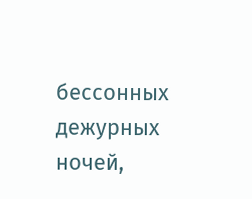бессонных дежурных ночей,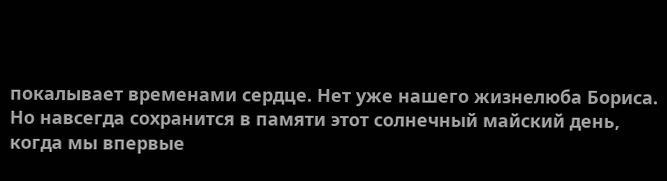покалывает временами сердце. Нет уже нашего жизнелюба Бориса. Но навсегда сохранится в памяти этот солнечный майский день, когда мы впервые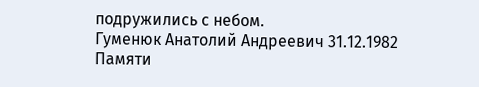подружились с небом.
Гуменюк Анатолий Андреевич 31.12.1982
Памяти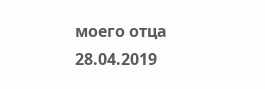моего отца 28.04.2019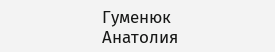Гуменюк Анатолия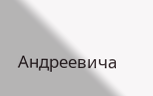Андреевича